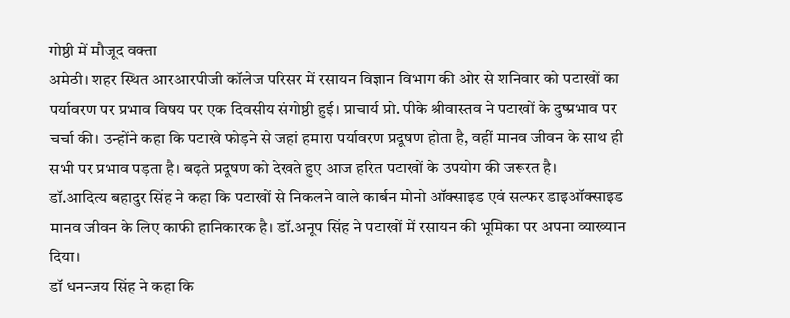गोष्ठी में मौजूद वक्ता
अमेठी। शहर स्थित आरआरपीजी कॉलेज परिसर में रसायन विज्ञान विभाग की ओर से शनिवार को पटाखों का पर्यावरण पर प्रभाव विषय पर एक दिवसीय संगोष्ठी हुई। प्राचार्य प्रो. पीके श्रीवास्तव ने पटाखों के दुष्प्रभाव पर चर्चा की। उन्होंने कहा कि पटाखे फोड़ने से जहां हमारा पर्यावरण प्रदूषण होता है, वहीं मानव जीवन के साथ ही सभी पर प्रभाव पड़ता है। बढ़ते प्रदूषण को देखते हुए आज हरित पटाखों के उपयोग की जरूरत है।
डॉ.आदित्य बहादुर सिंह ने कहा कि पटाखों से निकलने वाले कार्बन मोनो ऑक्साइड एवं सल्फर डाइऑक्साइड मानव जीवन के लिए काफी हानिकारक है। डॉ.अनूप सिंह ने पटाखों में रसायन की भूमिका पर अपना व्याख्यान दिया।
डॉ धनन्जय सिंह ने कहा कि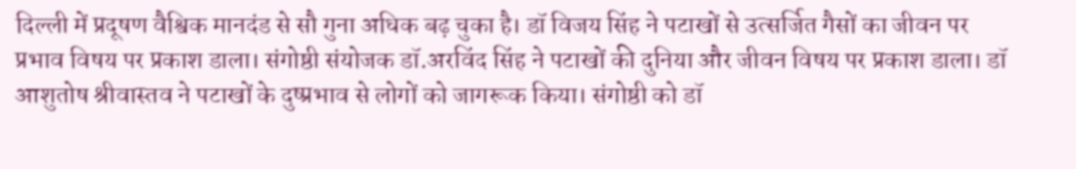दिल्ली में प्रदूषण वैश्विक मानदंड से सौ गुना अधिक बढ़ चुका है। डॉ विजय सिंह ने पटाखों से उत्सर्जित गैसों का जीवन पर प्रभाव विषय पर प्रकाश डाला। संगोष्ठी संयोजक डॉ.अरविंद सिंह ने पटाखों की दुनिया और जीवन विषय पर प्रकाश डाला। डॉ आशुतोष श्रीवास्तव ने पटाखों के दुष्प्रभाव से लोगों को जागरूक किया। संगोष्ठी को डॉ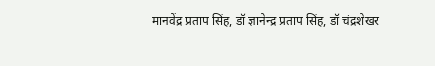मानवेंद्र प्रताप सिंह, डॉ ज्ञानेन्द्र प्रताप सिंह, डॉ चंद्रशेखर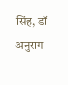सिंह, डॉ अनुराग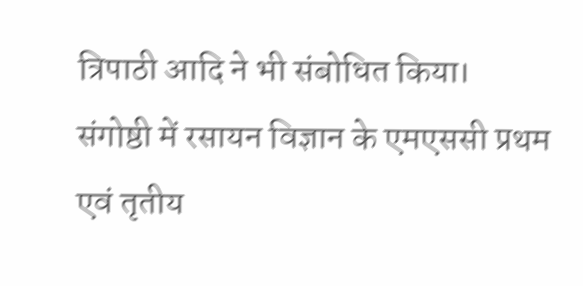त्रिपाठी आदि ने भी संबोधित किया।
संगोष्ठी में रसायन विज्ञान के एमएससी प्रथम एवं तृतीय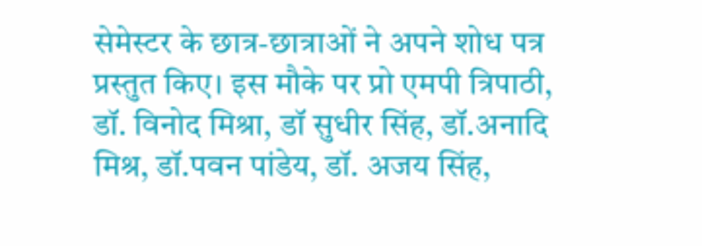सेमेस्टर के छात्र-छात्राओं ने अपने शोध पत्र प्रस्तुत किए। इस मौके पर प्रो एमपी त्रिपाठी, डॉ. विनोद मिश्रा, डॉ सुधीर सिंह, डॉ.अनादि मिश्र, डॉ.पवन पांडेय, डॉ. अजय सिंह,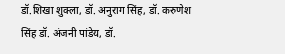डॉ.शिखा शुक्ला, डॉ. अनुराग सिंह, डॉ. करुणेश सिंह डॉ. अंजनी पांडेय, डॉ.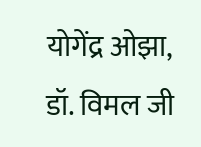योगेंद्र ओझा, डॉ. विमल जी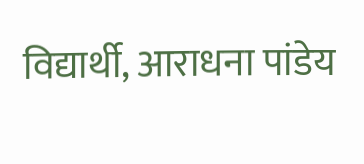विद्यार्थी, आराधना पांडेय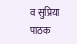व सुप्रिया पाठक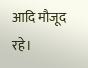आदि मौजूद रहे।